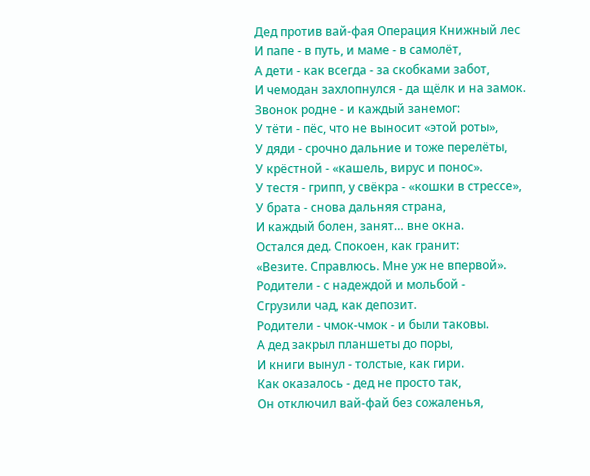Дед против вай-фая Операция Книжный лес
И папе - в путь, и маме - в самолёт,
А дети - как всегда - за скобками забот,
И чемодан захлопнулся - да щёлк и на замок.
Звонок родне - и каждый занемог:
У тёти - пёс, что не выносит «этой роты»,
У дяди - срочно дальние и тоже перелёты,
У крёстной - «кашель, вирус и понос».
У тестя - грипп, у свёкра - «кошки в стрессе»,
У брата - снова дальняя страна,
И каждый болен, занят… вне окна.
Остался дед. Спокоен, как гранит:
«Везите. Справлюсь. Мне уж не впервой».
Родители - с надеждой и мольбой -
Сгрузили чад, как депозит.
Родители - чмок-чмок - и были таковы.
А дед закрыл планшеты до поры,
И книги вынул - толстые, как гири.
Как оказалось - дед не просто так,
Он отключил вай-фай без сожаленья,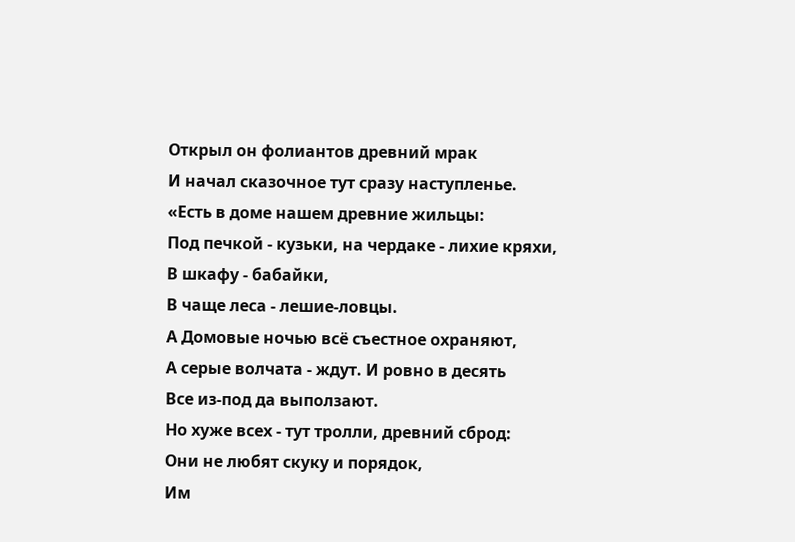Открыл он фолиантов древний мрак
И начал сказочное тут сразу наступленье.
«Есть в доме нашем древние жильцы:
Под печкой - кузьки, на чердаке - лихие кряхи,
В шкафу - бабайки,
В чаще леса - лешие-ловцы.
А Домовые ночью всё съестное охраняют,
А серые волчата - ждут. И ровно в десять
Все из-под да выползают.
Но хуже всех - тут тролли, древний сброд:
Они не любят скуку и порядок,
Им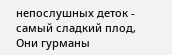непослушных деток - самый сладкий плод,
Они гурманы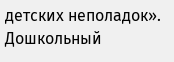детских неполадок».
Дошкольный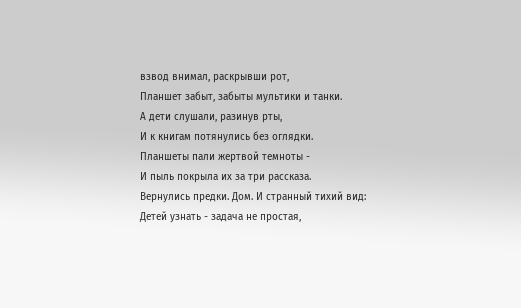взвод внимал, раскрывши рот,
Планшет забыт, забыты мультики и танки.
А дети слушали, разинув рты,
И к книгам потянулись без оглядки.
Планшеты пали жертвой темноты -
И пыль покрыла их за три рассказа.
Вернулись предки. Дом. И странный тихий вид:
Детей узнать - задача не простая,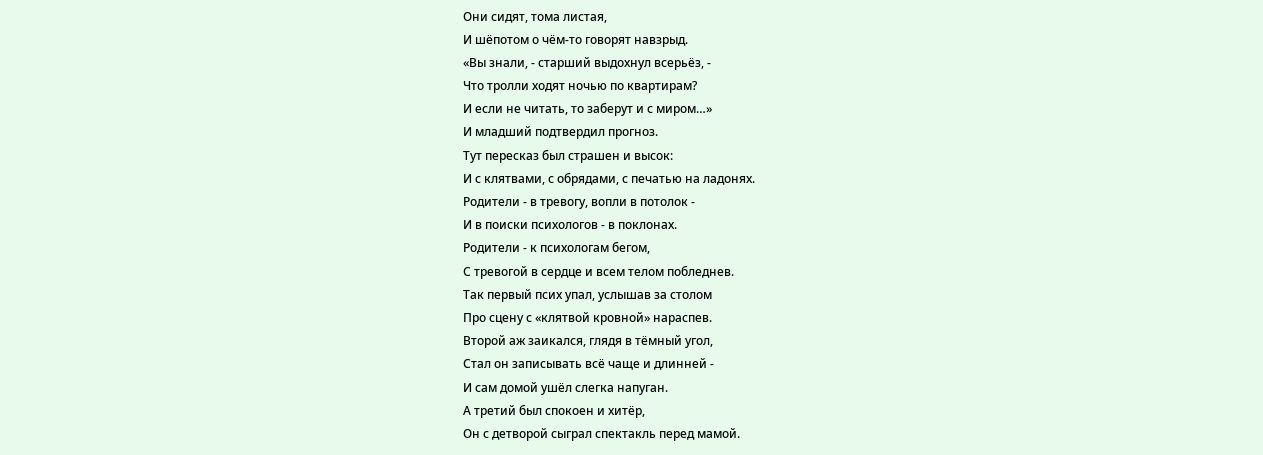Они сидят, тома листая,
И шёпотом о чём-то говорят навзрыд.
«Вы знали, - старший выдохнул всерьёз, -
Что тролли ходят ночью по квартирам?
И если не читать, то заберут и с миром…»
И младший подтвердил прогноз.
Тут пересказ был страшен и высок:
И с клятвами, с обрядами, с печатью на ладонях.
Родители - в тревогу, вопли в потолок -
И в поиски психологов - в поклонах.
Родители - к психологам бегом,
С тревогой в сердце и всем телом побледнев.
Так первый псих упал, услышав за столом
Про сцену с «клятвой кровной» нараспев.
Второй аж заикался, глядя в тёмный угол,
Стал он записывать всё чаще и длинней -
И сам домой ушёл слегка напуган.
А третий был спокоен и хитёр,
Он с детворой сыграл спектакль перед мамой.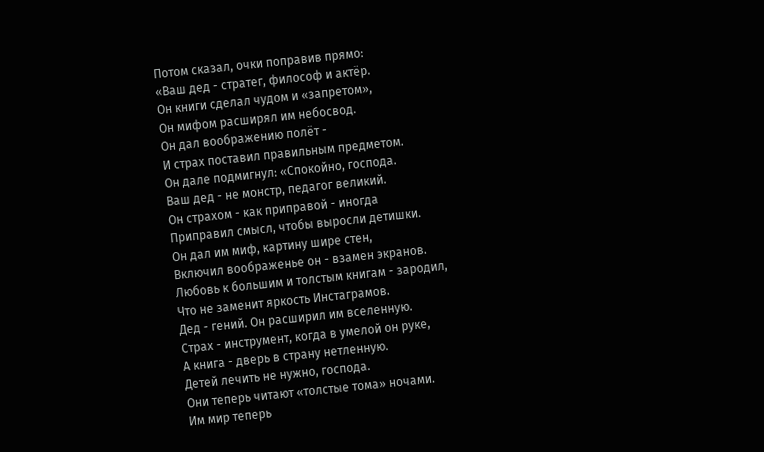Потом сказал, очки поправив прямо:
«Ваш дед - стратег, философ и актёр.
Он книги сделал чудом и «запретом»,
Он мифом расширял им небосвод.
Он дал воображению полёт -
И страх поставил правильным предметом.
Он дале подмигнул: «Спокойно, господа.
Ваш дед - не монстр, педагог великий.
Он страхом - как приправой - иногда
Приправил смысл, чтобы выросли детишки.
Он дал им миф, картину шире стен,
Включил воображенье он - взамен экранов.
Любовь к большим и толстым книгам - зародил,
Что не заменит яркость Инстаграмов.
Дед - гений. Он расширил им вселенную.
Страх - инструмент, когда в умелой он руке,
А книга - дверь в страну нетленную.
Детей лечить не нужно, господа.
Они теперь читают «толстые тома» ночами.
Им мир теперь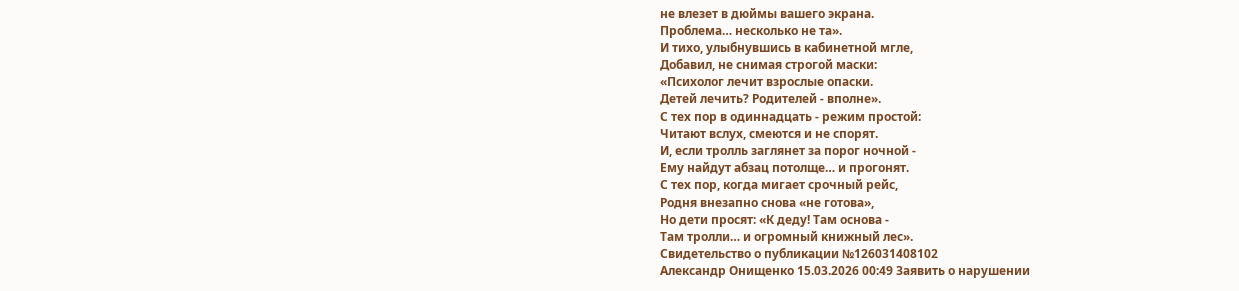не влезет в дюймы вашего экрана.
Проблема… несколько не та».
И тихо, улыбнувшись в кабинетной мгле,
Добавил, не снимая строгой маски:
«Психолог лечит взрослые опаски.
Детей лечить? Родителей - вполне».
С тех пор в одиннадцать - режим простой:
Читают вслух, смеются и не спорят.
И, если тролль заглянет за порог ночной -
Ему найдут абзац потолще… и прогонят.
С тех пор, когда мигает срочный рейс,
Родня внезапно снова «не готова»,
Но дети просят: «К деду! Там основа -
Там тролли… и огромный книжный лес».
Свидетельство о публикации №126031408102
Александр Онищенко 15.03.2026 00:49 Заявить о нарушении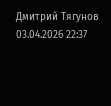Дмитрий Тягунов 03.04.2026 22:37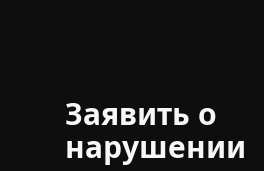Заявить о нарушении